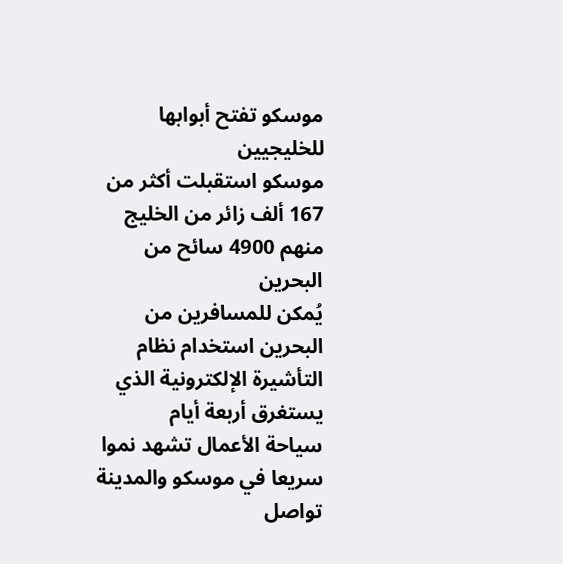موسكو تفتح أبوابها للخليجيين
موسكو استقبلت أكثر من 167 ألف زائر من الخليج منهم 4900 سائح من البحرين
يُمكن للمسافرين من البحرين استخدام نظام التأشيرة الإلكترونية الذي يستغرق أربعة أيام
سياحة الأعمال تشهد نموا سريعا في موسكو والمدينة تواصل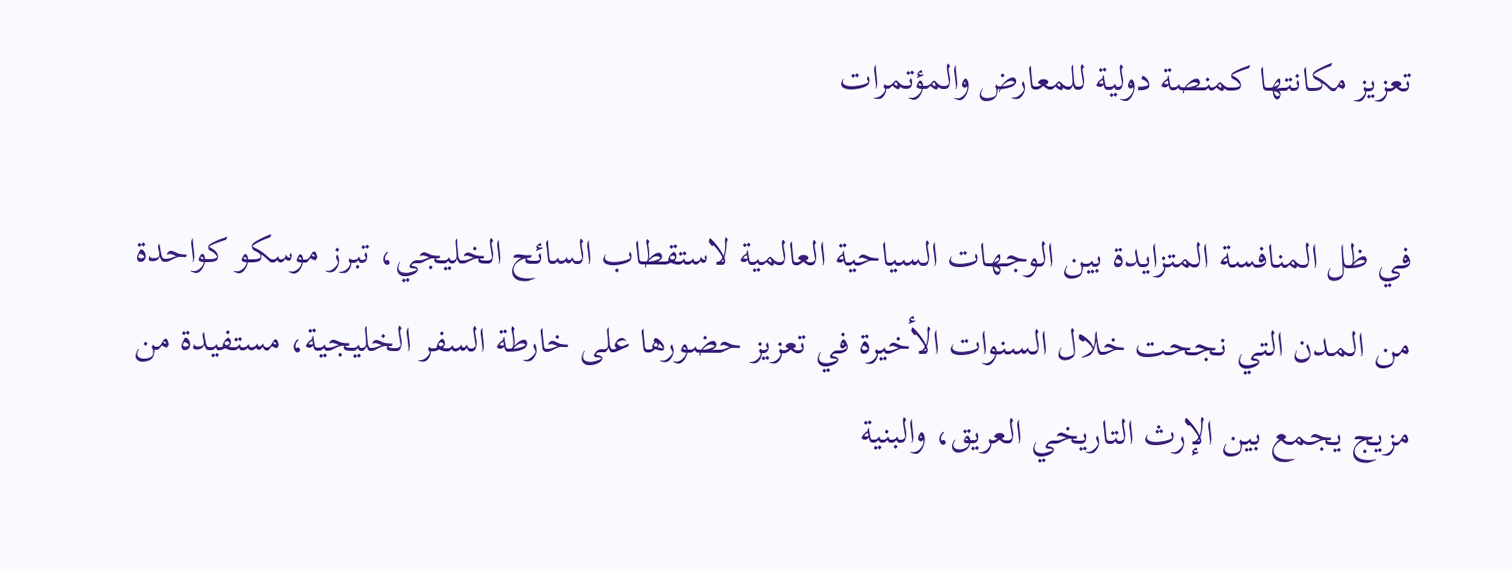تعزيز مكانتها كمنصة دولية للمعارض والمؤتمرات

في ظل المنافسة المتزايدة بين الوجهات السياحية العالمية لاستقطاب السائح الخليجي، تبرز موسكو كواحدة من المدن التي نجحت خلال السنوات الأخيرة في تعزيز حضورها على خارطة السفر الخليجية، مستفيدة من مزيج يجمع بين الإرث التاريخي العريق، والبنية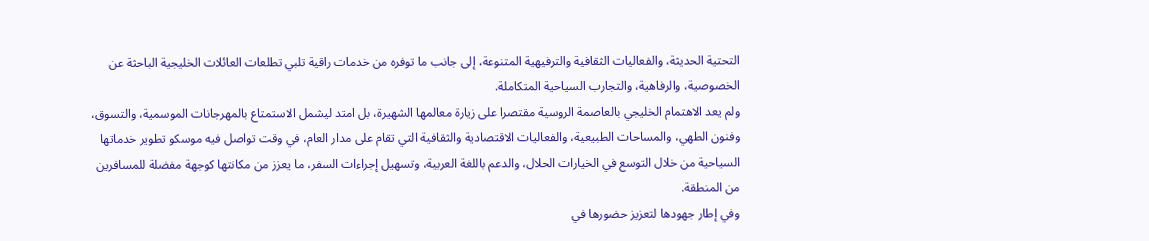التحتية الحديثة، والفعاليات الثقافية والترفيهية المتنوعة، إلى جانب ما توفره من خدمات راقية تلبي تطلعات العائلات الخليجية الباحثة عن الخصوصية، والرفاهية، والتجارب السياحية المتكاملة.
ولم يعد الاهتمام الخليجي بالعاصمة الروسية مقتصرا على زيارة معالمها الشهيرة، بل امتد ليشمل الاستمتاع بالمهرجانات الموسمية، والتسوق، وفنون الطهي، والمساحات الطبيعية، والفعاليات الاقتصادية والثقافية التي تقام على مدار العام، في وقت تواصل فيه موسكو تطوير خدماتها السياحية من خلال التوسع في الخيارات الحلال، والدعم باللغة العربية، وتسهيل إجراءات السفر، ما يعزز من مكانتها كوجهة مفضلة للمسافرين من المنطقة.
وفي إطار جهودها لتعزيز حضورها في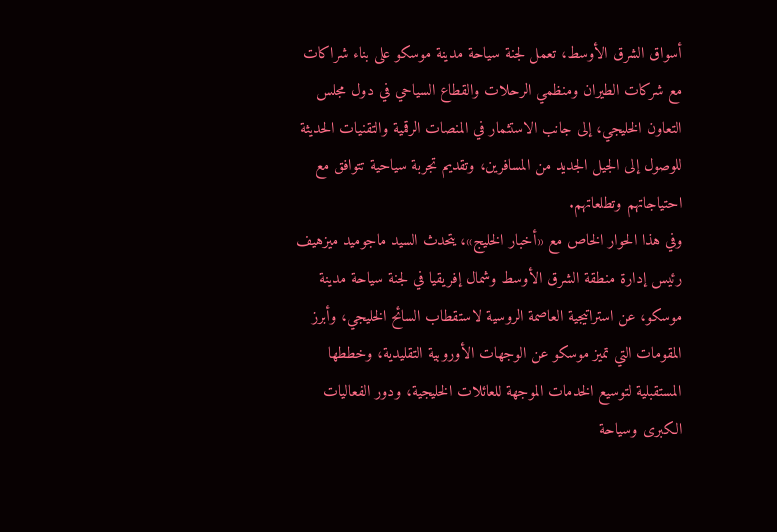أسواق الشرق الأوسط، تعمل لجنة سياحة مدينة موسكو على بناء شراكات مع شركات الطيران ومنظمي الرحلات والقطاع السياحي في دول مجلس التعاون الخليجي، إلى جانب الاستثمار في المنصات الرقمية والتقنيات الحديثة للوصول إلى الجيل الجديد من المسافرين، وتقديم تجربة سياحية تتوافق مع احتياجاتهم وتطلعاتهم.
وفي هذا الحوار الخاص مع «أخبار الخليج»، يتحدث السيد ماجوميد ميزهيف رئيس إدارة منطقة الشرق الأوسط وشمال إفريقيا في لجنة سياحة مدينة موسكو، عن استراتيجية العاصمة الروسية لاستقطاب السائح الخليجي، وأبرز المقومات التي تميز موسكو عن الوجهات الأوروبية التقليدية، وخططها المستقبلية لتوسيع الخدمات الموجهة للعائلات الخليجية، ودور الفعاليات الكبرى وسياحة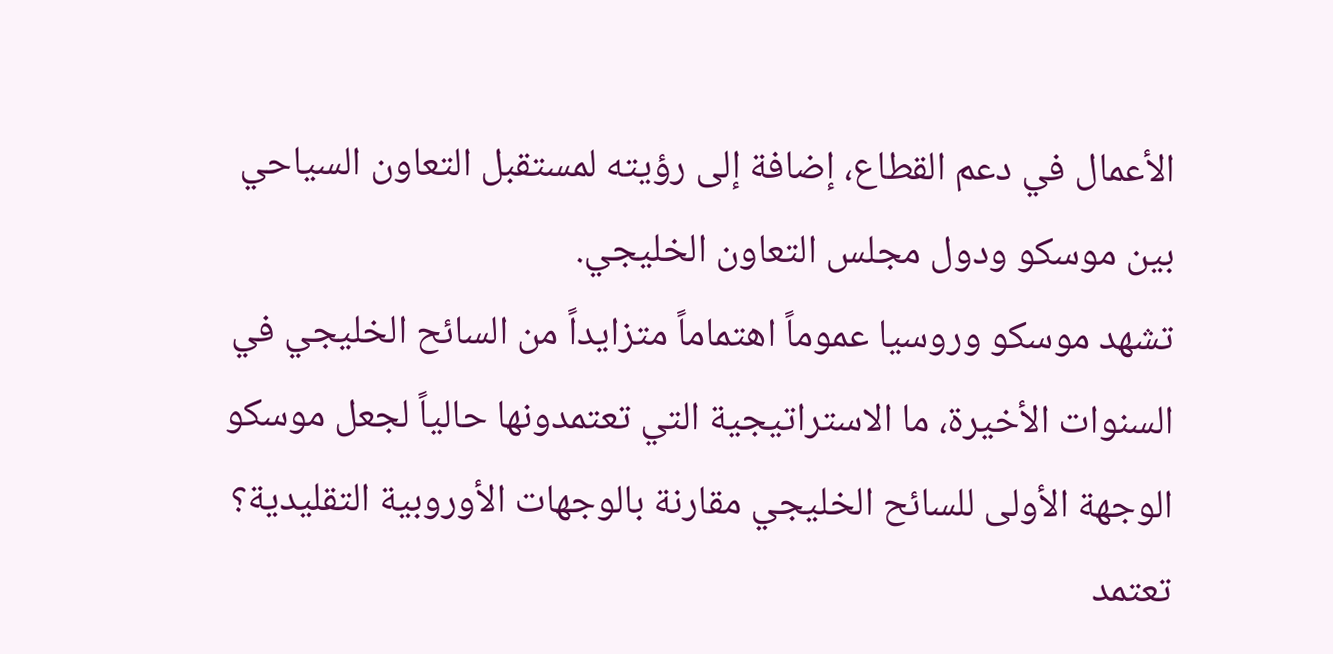الأعمال في دعم القطاع، إضافة إلى رؤيته لمستقبل التعاون السياحي بين موسكو ودول مجلس التعاون الخليجي.
تشهد موسكو وروسيا عموماً اهتماماً متزايداً من السائح الخليجي في السنوات الأخيرة، ما الاستراتيجية التي تعتمدونها حالياً لجعل موسكو الوجهة الأولى للسائح الخليجي مقارنة بالوجهات الأوروبية التقليدية؟
تعتمد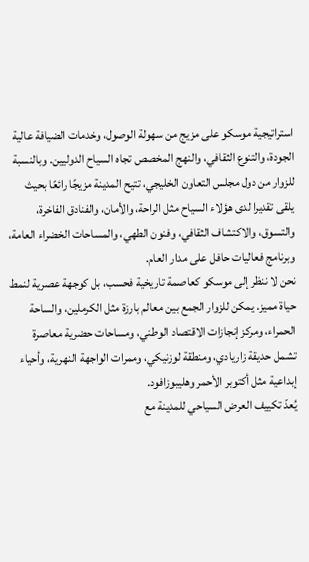استراتيجية موسكو على مزيج من سهولة الوصول، وخدمات الضيافة عالية الجودة، والتنوع الثقافي، والنهج المخصص تجاه السياح الدوليين. وبالنسبة للزوار من دول مجلس التعاون الخليجي، تتيح المدينة مزيجًا رائعًا بحيث يلقى تقديرا لدى هؤلاء السياح مثل الراحة، والأمان، والفنادق الفاخرة، والتسوق، والاكتشاف الثقافي، وفنون الطهي، والمساحات الخضراء العامة، وبرنامج فعاليات حافل على مدار العام.
نحن لا ننظر إلى موسكو كعاصمة تاريخية فحسب، بل كوجهة عصرية لنمط حياة مميز. يمكن للزوار الجمع بين معالم بارزة مثل الكرملين، والساحة الحمراء، ومركز إنجازات الاقتصاد الوطني، ومساحات حضرية معاصرة تشمل حديقة زاريادي، ومنطقة لوزنيكي، وممرات الواجهة النهرية، وأحياء إبداعية مثل أكتوبر الأحمر وهليبوزافود.
يُعدّ تكييف العرض السياحي للمدينة مع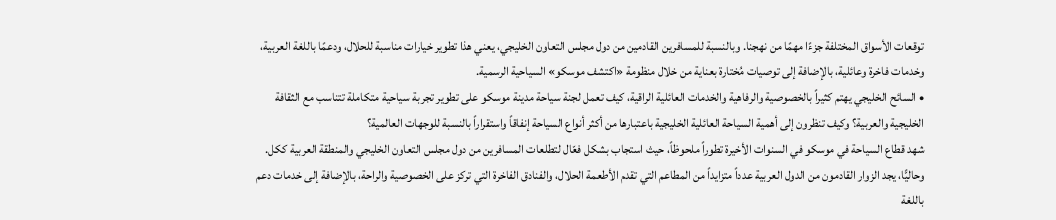توقعات الأسواق المختلفة جزءًا مهمًا من نهجنا. وبالنسبة للمسافرين القادمين من دول مجلس التعاون الخليجي، يعني هذا تطوير خيارات مناسبة للحلال، ودعمًا باللغة العربية، وخدمات فاخرة وعائلية، بالإضافة إلى توصيات مُختارة بعناية من خلال منظومة «اكتشف موسكو» السياحية الرسمية.
• السائح الخليجي يهتم كثيراً بالخصوصية والرفاهية والخدمات العائلية الراقية، كيف تعمل لجنة سياحة مدينة موسكو على تطوير تجربة سياحية متكاملة تتناسب مع الثقافة الخليجية والعربية؟ وكيف تنظرون إلى أهمية السياحة العائلية الخليجية باعتبارها من أكثر أنواع السياحة إنفاقاً واستقراراً بالنسبة للوجهات العالمية؟
شهد قطاع السياحة في موسكو في السنوات الأخيرة تطوراً ملحوظاً، حيث استجاب بشكل فعّال لتطلعات المسافرين من دول مجلس التعاون الخليجي والمنطقة العربية ككل. وحاليًّا، يجد الزوار القادمون من الدول العربية عدداً متزايداً من المطاعم التي تقدم الأطعمة الحلال، والفنادق الفاخرة التي تركز على الخصوصية والراحة، بالإضافة إلى خدمات دعم باللغة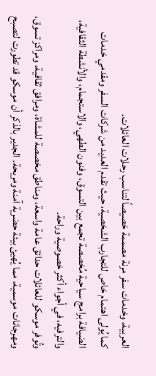العربية، وخدمات سفر مرنة مصممة خصيصاً لتناسب رحلات العائلات.
كما يُولى اهتمام خاص للتجارب الشخصية، حيث تقدم العديد من شركات السفر ومقدمي خدمات الضيافة برامج سياحية مُخصصة تجمع بين التسوق، وفنون الطهي، والاستجمام، والأنشطة الثقافية، والترفيه، في أجواء أكثر خصوصية وراحة.
وتُوفر موسكو للعائلات حدائق عامة واسعة، ومناطق مخصصة للمشاة، ومرافق ثقافية، ومراكز تسوق، ومهرجانات موسمية، مما يُهيئ بيئة حضرية آمنة ومريحة. الجدير بالذكر أن موسكو قد تطورت لتصبح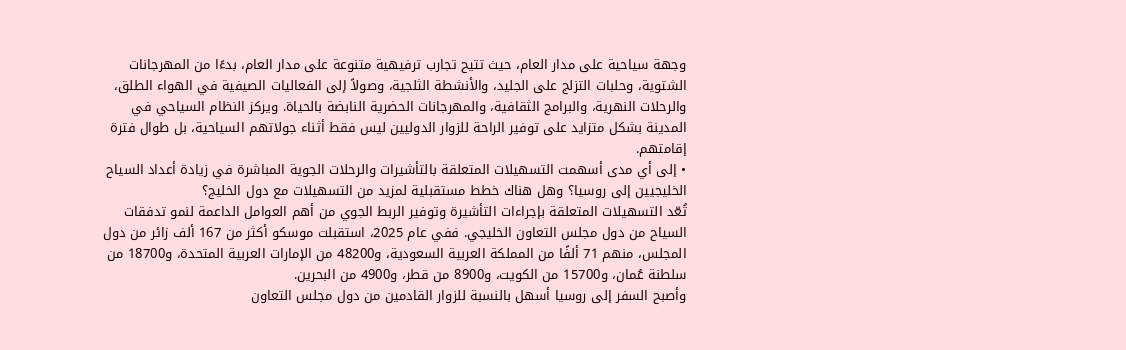وجهة سياحية على مدار العام، حيث تتيح تجارب ترفيهية متنوعة على مدار العام، بدءًا من المهرجانات الشتوية، وحلبات التزلج على الجليد، والأنشطة الثلجية، وصولاً إلى الفعاليات الصيفية في الهواء الطلق، والرحلات النهرية، والبرامج الثقافية، والمهرجانات الحضرية النابضة بالحياة. ويركز النظام السياحي في المدينة بشكل متزايد على توفير الراحة للزوار الدوليين ليس فقط أثناء جولاتهم السياحية، بل طوال فترة إقامتهم.
• إلى أي مدى أسهمت التسهيلات المتعلقة بالتأشيرات والرحلات الجوية المباشرة في زيادة أعداد السياح الخليجيين إلى روسيا؟ وهل هناك خطط مستقبلية لمزيد من التسهيلات مع دول الخليج؟
تُعّد التسهيلات المتعلقة بإجراءات التأشيرة وتوفير الربط الجوي من أهم العوامل الداعمة لنمو تدفقات السياح من دول مجلس التعاون الخليجي. ففي عام 2025، استقبلت موسكو أكثر من 167 ألف زائر من دول المجلس، منهم 71 ألفًا من المملكة العربية السعودية، و48200 من الإمارات العربية المتحدة، و18700 من سلطنة عُمان، و15700 من الكويت، و8900 من قطر، و4900 من البحرين.
وأصبح السفر إلى روسيا أسهل بالنسبة للزوار القادمين من دول مجلس التعاون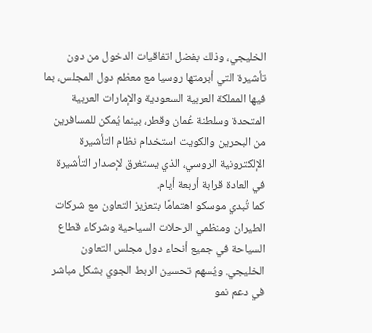الخليجي، وذلك بفضل اتفاقيات الدخول من دون تأشيرة التي أبرمتها روسيا مع معظم دول المجلس، بما فيها المملكة العربية السعودية والإمارات العربية المتحدة وسلطنة عُمان وقطر، بينما يُمكن للمسافرين من البحرين والكويت استخدام نظام التأشيرة الإلكترونية الروسي، الذي يستغرق لإصدار التأشيرة في العادة قرابة أربعة أيام.
كما تُبدي موسكو اهتمامًا بتعزيز التعاون مع شركات الطيران ومنظمي الرحلات السياحية وشركاء قطاع السياحة في جميع أنحاء دول مجلس التعاون الخليجي. ويُسهم تحسين الربط الجوي بشكل مباشر في دعم نمو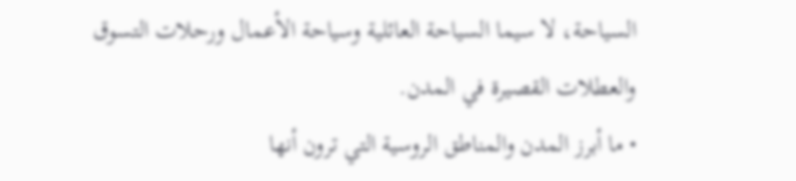السياحة، لا سيما السياحة العائلية وسياحة الأعمال ورحلات التسوق والعطلات القصيرة في المدن.
• ما أبرز المدن والمناطق الروسية التي ترون أنها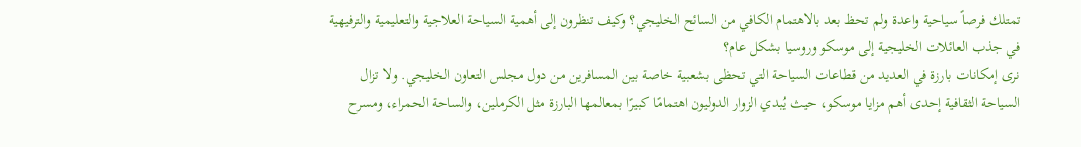تمتلك فرصاً سياحية واعدة ولم تحظ بعد بالاهتمام الكافي من السائح الخليجي؟ وكيف تنظرون إلى أهمية السياحة العلاجية والتعليمية والترفيهية في جذب العائلات الخليجية إلى موسكو وروسيا بشكل عام؟
نرى إمكانات بارزة في العديد من قطاعات السياحة التي تحظى بشعبية خاصة بين المسافرين من دول مجلس التعاون الخليجي. ولا تزال السياحة الثقافية إحدى أهم مزايا موسكو، حيث يُبدي الزوار الدوليون اهتمامًا كبيرًا بمعالمها البارزة مثل الكرملين، والساحة الحمراء، ومسرح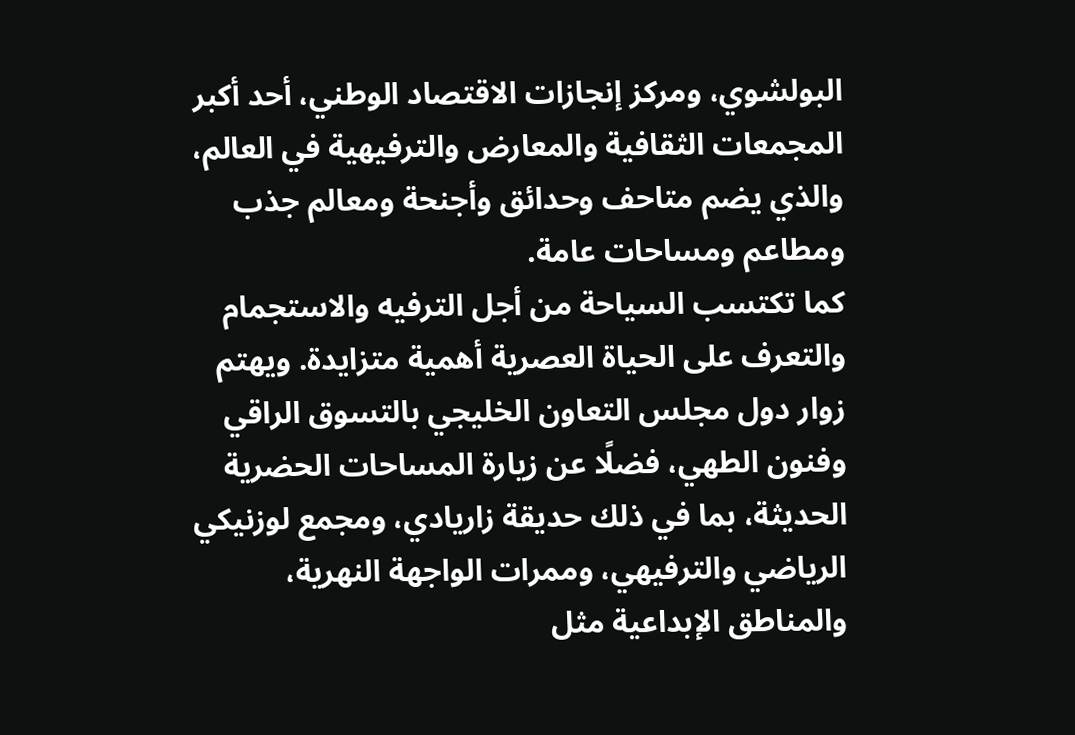البولشوي، ومركز إنجازات الاقتصاد الوطني، أحد أكبر المجمعات الثقافية والمعارض والترفيهية في العالم، والذي يضم متاحف وحدائق وأجنحة ومعالم جذب ومطاعم ومساحات عامة.
كما تكتسب السياحة من أجل الترفيه والاستجمام والتعرف على الحياة العصرية أهمية متزايدة. ويهتم زوار دول مجلس التعاون الخليجي بالتسوق الراقي وفنون الطهي، فضلًا عن زيارة المساحات الحضرية الحديثة، بما في ذلك حديقة زاريادي، ومجمع لوزنيكي الرياضي والترفيهي، وممرات الواجهة النهرية، والمناطق الإبداعية مثل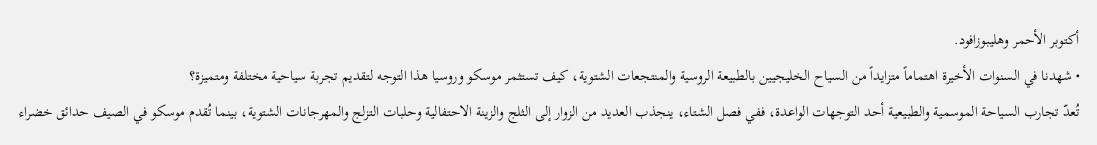أكتوبر الأحمر وهليبوزافود.
• شهدنا في السنوات الأخيرة اهتماماً متزايداً من السياح الخليجيين بالطبيعة الروسية والمنتجعات الشتوية، كيف تستثمر موسكو وروسيا هذا التوجه لتقديم تجربة سياحية مختلفة ومتميزة؟
تُعدّ تجارب السياحة الموسمية والطبيعية أحد التوجهات الواعدة، ففي فصل الشتاء، ينجذب العديد من الزوار إلى الثلج والزينة الاحتفالية وحلبات التزلج والمهرجانات الشتوية، بينما تُقدم موسكو في الصيف حدائق خضراء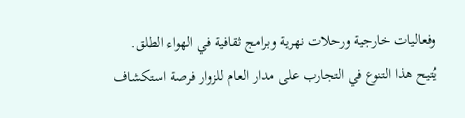وفعاليات خارجية ورحلات نهرية وبرامج ثقافية في الهواء الطلق. يُتيح هذا التنوع في التجارب على مدار العام للزوار فرصة استكشاف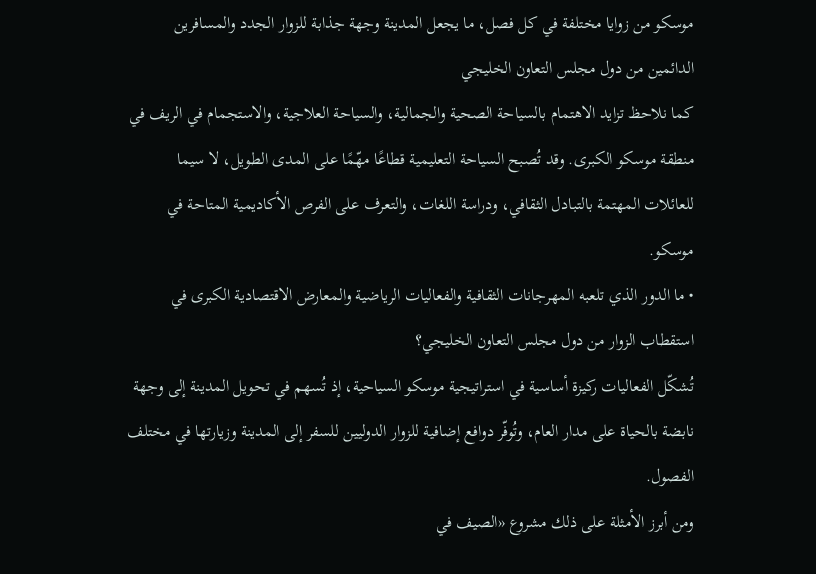موسكو من زوايا مختلفة في كل فصل، ما يجعل المدينة وجهة جذابة للزوار الجدد والمسافرين الدائمين من دول مجلس التعاون الخليجي
كما نلاحظ تزايد الاهتمام بالسياحة الصحية والجمالية، والسياحة العلاجية، والاستجمام في الريف في منطقة موسكو الكبرى. وقد تُصبح السياحة التعليمية قطاعًا مهّمًا على المدى الطويل، لا سيما للعائلات المهتمة بالتبادل الثقافي، ودراسة اللغات، والتعرف على الفرص الأكاديمية المتاحة في موسكو.
• ما الدور الذي تلعبه المهرجانات الثقافية والفعاليات الرياضية والمعارض الاقتصادية الكبرى في استقطاب الزوار من دول مجلس التعاون الخليجي؟
تُشكّل الفعاليات ركيزة أساسية في استراتيجية موسكو السياحية، إذ تُسهم في تحويل المدينة إلى وجهة نابضة بالحياة على مدار العام، وتُوفّر دوافع إضافية للزوار الدوليين للسفر إلى المدينة وزيارتها في مختلف الفصول.
ومن أبرز الأمثلة على ذلك مشروع «الصيف في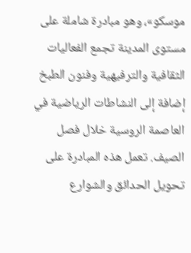موسكو»، وهو مبادرة شاملة على مستوى المدينة تجمع الفعاليات الثقافية والترفيهية وفنون الطبخ إضافة إلى النشاطات الرياضية في العاصمة الروسية خلال فصل الصيف. تعمل هذه المبادرة على تحويل الحدائق والشوارع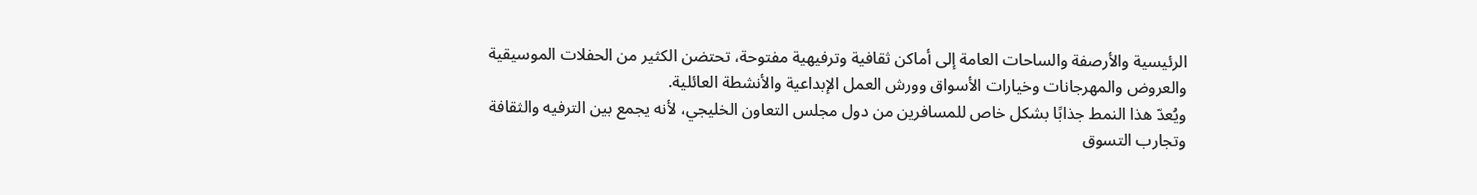الرئيسية والأرصفة والساحات العامة إلى أماكن ثقافية وترفيهية مفتوحة، تحتضن الكثير من الحفلات الموسيقية والعروض والمهرجانات وخيارات الأسواق وورش العمل الإبداعية والأنشطة العائلية.
ويُعدّ هذا النمط جذابًا بشكل خاص للمسافرين من دول مجلس التعاون الخليجي، لأنه يجمع بين الترفيه والثقافة وتجارب التسوق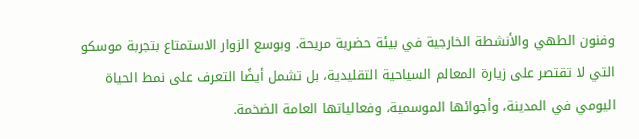وفنون الطهي والأنشطة الخارجية في بيئة حضرية مريحة. وبوسع الزوار الاستمتاع بتجربة موسكو التي لا تقتصر على زيارة المعالم السياحية التقليدية، بل تشمل أيضًا التعرف على نمط الحياة اليومي في المدينة، وأجوائها الموسمية، وفعالياتها العامة الضخمة.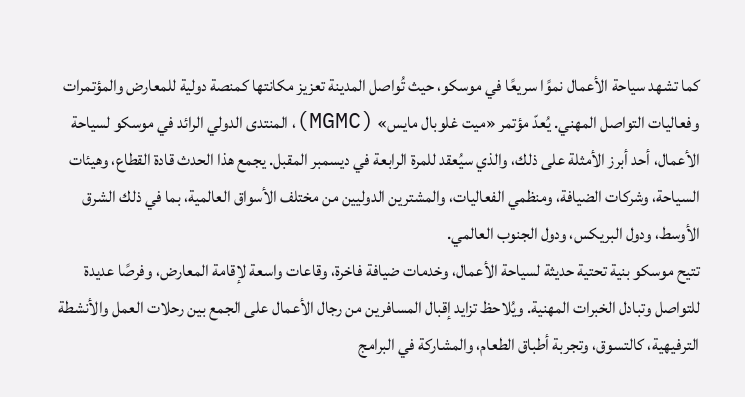كما تشهد سياحة الأعمال نموًا سريعًا في موسكو، حيث تُواصل المدينة تعزيز مكانتها كمنصة دولية للمعارض والمؤتمرات وفعاليات التواصل المهني. يُعدّ مؤتمر «ميت غلوبال مايس» (MGMC)، المنتدى الدولي الرائد في موسكو لسياحة الأعمال، أحد أبرز الأمثلة على ذلك، والذي سيُعقد للمرة الرابعة في ديسمبر المقبل. يجمع هذا الحدث قادة القطاع، وهيئات السياحة، وشركات الضيافة، ومنظمي الفعاليات، والمشترين الدوليين من مختلف الأسواق العالمية، بما في ذلك الشرق الأوسط، ودول البريكس، ودول الجنوب العالمي.
تتيح موسكو بنية تحتية حديثة لسياحة الأعمال، وخدمات ضيافة فاخرة، وقاعات واسعة لإقامة المعارض، وفرصًا عديدة للتواصل وتبادل الخبرات المهنية. ويُلاحظ تزايد إقبال المسافرين من رجال الأعمال على الجمع بين رحلات العمل والأنشطة الترفيهية، كالتسوق، وتجربة أطباق الطعام، والمشاركة في البرامج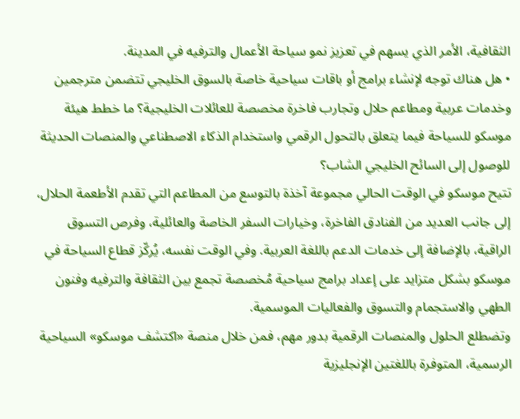الثقافية، الأمر الذي يسهم في تعزيز نمو سياحة الأعمال والترفيه في المدينة.
• هل هناك توجه لإنشاء برامج أو باقات سياحية خاصة بالسوق الخليجي تتضمن مترجمين وخدمات عربية ومطاعم حلال وتجارب فاخرة مخصصة للعائلات الخليجية؟ ما خطط هيئة موسكو للسياحة فيما يتعلق بالتحول الرقمي واستخدام الذكاء الاصطناعي والمنصات الحديثة للوصول إلى السائح الخليجي الشاب؟
تتيح موسكو في الوقت الحالي مجموعة آخذة بالتوسع من المطاعم التي تقدم الأطعمة الحلال، إلى جانب العديد من الفنادق الفاخرة، وخيارات السفر الخاصة والعائلية، وفرص التسوق الراقية، بالإضافة إلى خدمات الدعم باللغة العربية. وفي الوقت نفسه، يُركّز قطاع السياحة في موسكو بشكل متزايد على إعداد برامج سياحية مُخصصة تجمع بين الثقافة والترفيه وفنون الطهي والاستجمام والتسوق والفعاليات الموسمية.
وتضطلع الحلول والمنصات الرقمية بدور مهم، فمن خلال منصة «اكتشف موسكو» السياحية الرسمية، المتوفرة باللغتين الإنجليزية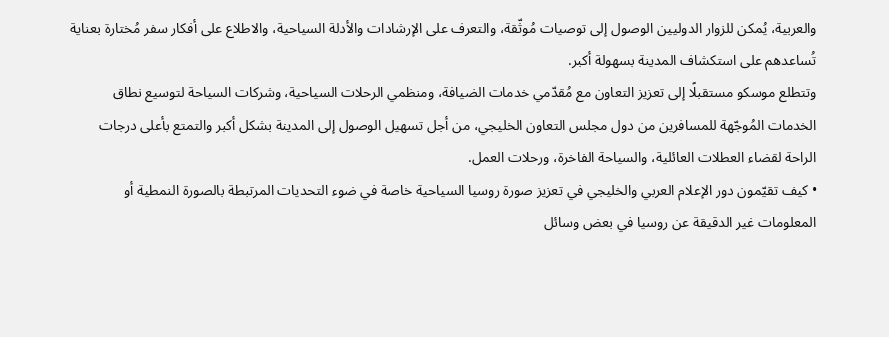والعربية، يُمكن للزوار الدوليين الوصول إلى توصيات مُوثّقة، والتعرف على الإرشادات والأدلة السياحية، والاطلاع على أفكار سفر مُختارة بعناية تُساعدهم على استكشاف المدينة بسهولة أكبر.
وتتطلع موسكو مستقبلًا إلى تعزيز التعاون مع مُقدّمي خدمات الضيافة، ومنظمي الرحلات السياحية، وشركات السياحة لتوسيع نطاق الخدمات المُوجّهة للمسافرين من دول مجلس التعاون الخليجي، من أجل تسهيل الوصول إلى المدينة بشكل أكبر والتمتع بأعلى درجات الراحة لقضاء العطلات العائلية، والسياحة الفاخرة، ورحلات العمل.
• كيف تقيّمون دور الإعلام العربي والخليجي في تعزيز صورة روسيا السياحية خاصة في ضوء التحديات المرتبطة بالصورة النمطية أو المعلومات غير الدقيقة عن روسيا في بعض وسائل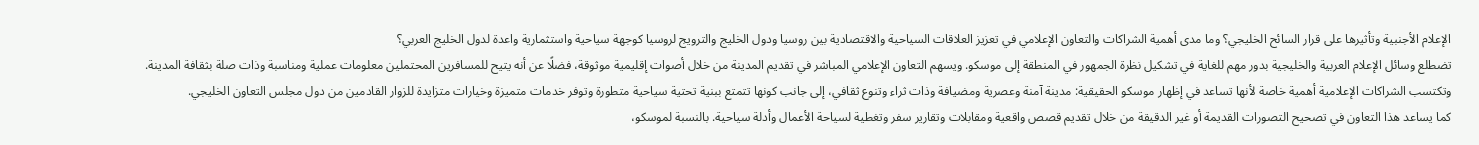الإعلام الأجنبية وتأثيرها على قرار السائح الخليجي؟ وما مدى أهمية الشراكات والتعاون الإعلامي في تعزيز العلاقات السياحية والاقتصادية بين روسيا ودول الخليج والترويج لروسيا كوجهة سياحية واستثمارية واعدة لدول الخليج العربي؟
تضطلع وسائل الإعلام العربية والخليجية بدور مهم للغاية في تشكيل نظرة الجمهور في المنطقة إلى موسكو. ويسهم التعاون الإعلامي المباشر في تقديم المدينة من خلال أصوات إقليمية موثوقة، فضلًا عن أنه يتيح للمسافرين المحتملين معلومات عملية ومناسبة وذات صلة بثقافة المدينة.
وتكتسب الشراكات الإعلامية أهمية خاصة لأنها تساعد في إظهار موسكو الحقيقية: مدينة آمنة وعصرية ومضيافة وذات ثراء وتنوع ثقافي، إلى جانب كونها تتمتع ببنية تحتية سياحية متطورة وتوفر خدمات متميزة وخيارات متزايدة للزوار القادمين من دول مجلس التعاون الخليجي.
كما يساعد هذا التعاون في تصحيح التصورات القديمة أو غير الدقيقة من خلال تقديم قصص واقعية ومقابلات وتقارير سفر وتغطية لسياحة الأعمال وأدلة سياحية. بالنسبة لموسكو،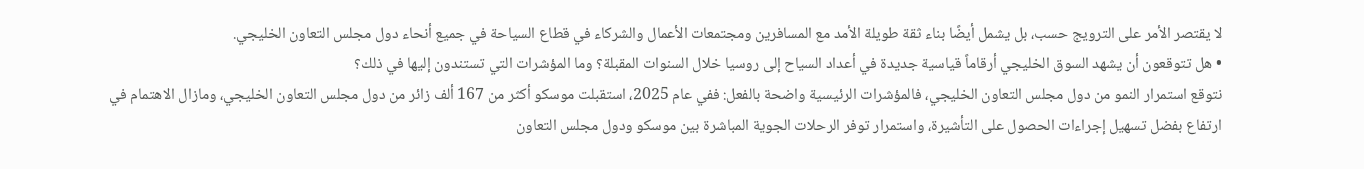لا يقتصر الأمر على الترويج حسب، بل يشمل أيضًا بناء ثقة طويلة الأمد مع المسافرين ومجتمعات الأعمال والشركاء في قطاع السياحة في جميع أنحاء دول مجلس التعاون الخليجي.
• هل تتوقعون أن يشهد السوق الخليجي أرقاماً قياسية جديدة في أعداد السياح إلى روسيا خلال السنوات المقبلة؟ وما المؤشرات التي تستندون إليها في ذلك؟
نتوقع استمرار النمو من دول مجلس التعاون الخليجي، فالمؤشرات الرئيسية واضحة بالفعل: ففي عام 2025، استقبلت موسكو أكثر من 167 ألف زائر من دول مجلس التعاون الخليجي، ومازال الاهتمام في ارتفاع بفضل تسهيل إجراءات الحصول على التأشيرة، واستمرار توفر الرحلات الجوية المباشرة بين موسكو ودول مجلس التعاون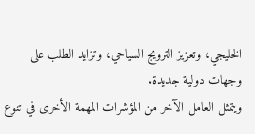الخليجي، وتعزيز الترويج السياحي، وتزايد الطلب على وجهات دولية جديدة.
ويتمثل العامل الآخر من المؤشرات المهمة الأخرى في تنوع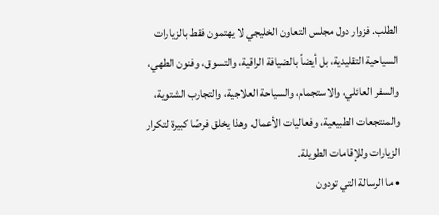الطلب. فزوار دول مجلس التعاون الخليجي لا يهتمون فقط بالزيارات السياحية التقليدية، بل أيضاً بالضيافة الراقية، والتسوق، وفنون الطهي، والسفر العائلي، والاستجمام، والسياحة العلاجية، والتجارب الشتوية، والمنتجعات الطبيعية، وفعاليات الأعمال. وهذا يخلق فرصًا كبيرة لتكرار الزيارات وللإقامات الطويلة.
• ما الرسالة التي تودون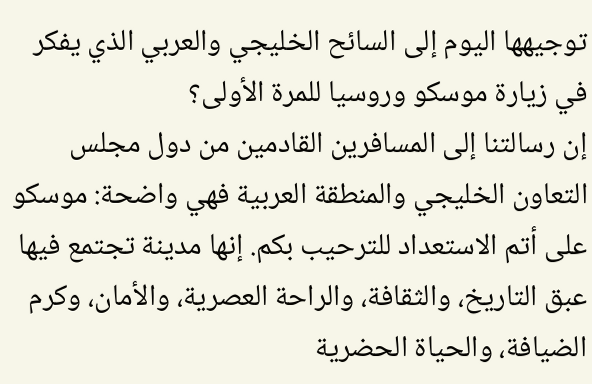توجيهها اليوم إلى السائح الخليجي والعربي الذي يفكر في زيارة موسكو وروسيا للمرة الأولى؟
إن رسالتنا إلى المسافرين القادمين من دول مجلس التعاون الخليجي والمنطقة العربية فهي واضحة: موسكو على أتم الاستعداد للترحيب بكم. إنها مدينة تجتمع فيها عبق التاريخ، والثقافة، والراحة العصرية، والأمان، وكرم الضيافة، والحياة الحضرية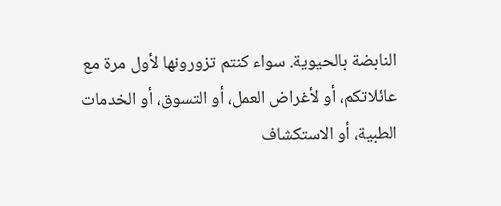النابضة بالحيوية. سواء كنتم تزورونها لأول مرة مع عائلاتكم، أو لأغراض العمل، أو التسوق، أو الخدمات الطبية، أو الاستكشاف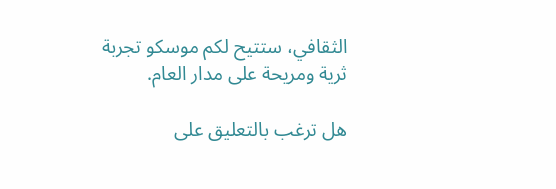الثقافي، ستتيح لكم موسكو تجربة ثرية ومريحة على مدار العام.

هل ترغب بالتعليق على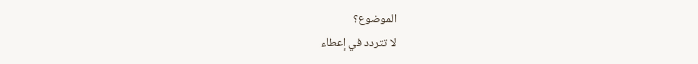الموضوع؟
لا تتردد في إعطاء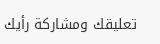تعليقك ومشاركة رأيك